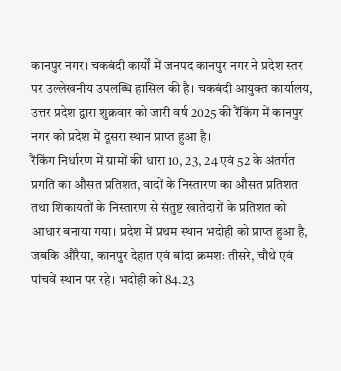कानपुर नगर। चकबंदी कार्यों में जनपद कानपुर नगर ने प्रदेश स्तर पर उल्लेखनीय उपलब्धि हासिल की है। चकबंदी आयुक्त कार्यालय, उत्तर प्रदेश द्वारा शुक्रवार को जारी वर्ष 2025 की रैंकिंग में कानपुर नगर को प्रदेश में दूसरा स्थान प्राप्त हुआ है।
रैंकिंग निर्धारण में ग्रामों की धारा 10, 23, 24 एवं 52 के अंतर्गत प्रगति का औसत प्रतिशत, वादों के निस्तारण का औसत प्रतिशत तथा शिकायतों के निस्तारण से संतुष्ट खातेदारों के प्रतिशत को आधार बनाया गया। प्रदेश में प्रथम स्थान भदोही को प्राप्त हुआ है, जबकि औरैया, कानपुर देहात एवं बांदा क्रमशः तीसरे, चौथे एवं पांचवें स्थान पर रहे। भदोही को 84.23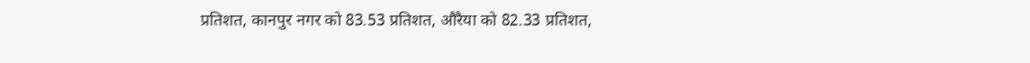प्रतिशत, कानपुर नगर को 83.53 प्रतिशत, औरैया को 82.33 प्रतिशत,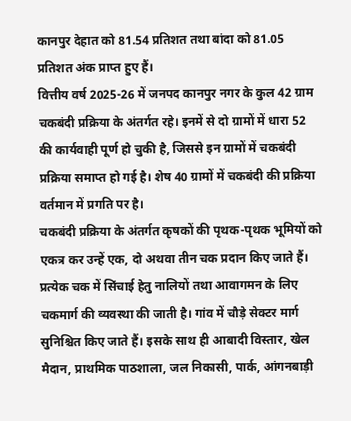कानपुर देहात को 81.54 प्रतिशत तथा बांदा को 81.05 प्रतिशत अंक प्राप्त हुए हैं।
वित्तीय वर्ष 2025-26 में जनपद कानपुर नगर के कुल 42 ग्राम चकबंदी प्रक्रिया के अंतर्गत रहे। इनमें से दो ग्रामों में धारा 52 की कार्यवाही पूर्ण हो चुकी है, जिससे इन ग्रामों में चकबंदी प्रक्रिया समाप्त हो गई है। शेष 40 ग्रामों में चकबंदी की प्रक्रिया वर्तमान में प्रगति पर है।
चकबंदी प्रक्रिया के अंतर्गत कृषकों की पृथक-पृथक भूमियों को एकत्र कर उन्हें एक, दो अथवा तीन चक प्रदान किए जाते हैं। प्रत्येक चक में सिंचाई हेतु नालियों तथा आवागमन के लिए चकमार्ग की व्यवस्था की जाती है। गांव में चौड़े सेक्टर मार्ग सुनिश्चित किए जाते हैं। इसके साथ ही आबादी विस्तार, खेल मैदान, प्राथमिक पाठशाला, जल निकासी, पार्क, आंगनबाड़ी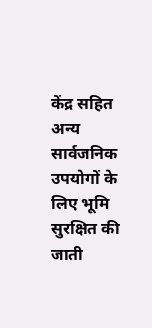केंद्र सहित अन्य सार्वजनिक उपयोगों के लिए भूमि सुरक्षित की जाती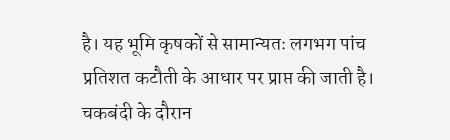है। यह भूमि कृषकों से सामान्यतः लगभग पांच प्रतिशत कटौती के आधार पर प्राप्त की जाती है। चकबंदी के दौरान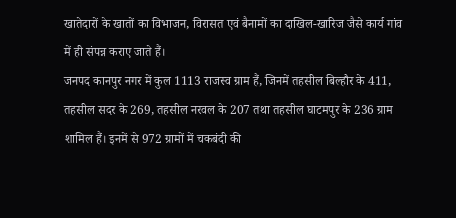खातेदारों के खातों का विभाजन, विरासत एवं बैनामों का दाखिल-खारिज जैसे कार्य गांव में ही संपन्न कराए जाते हैं।
जनपद कानपुर नगर में कुल 1113 राजस्व ग्राम हैं, जिनमें तहसील बिल्हौर के 411, तहसील सदर के 269, तहसील नरवल के 207 तथा तहसील घाटमपुर के 236 ग्राम शामिल हैं। इनमें से 972 ग्रामों में चकबंदी की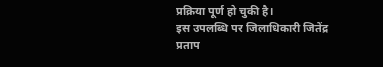प्रक्रिया पूर्ण हो चुकी है।
इस उपलब्धि पर जिलाधिकारी जितेंद्र प्रताप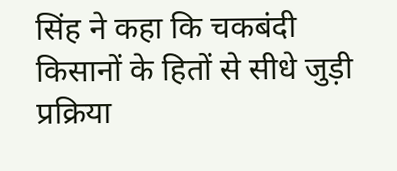सिंह ने कहा कि चकबंदी किसानों के हितों से सीधे जुड़ी प्रक्रिया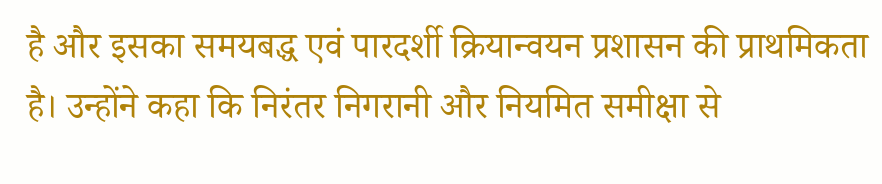है और इसका समयबद्ध एवं पारदर्शी क्रियान्वयन प्रशासन की प्राथमिकता है। उन्होंने कहा कि निरंतर निगरानी और नियमित समीक्षा से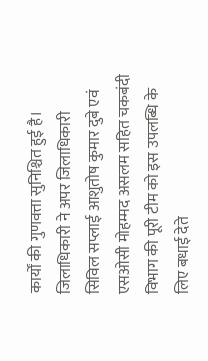कार्यों की गुणवत्ता सुनिश्चित हुई है।
जिलाधिकारी ने अपर जिलाधिकारी सिविल सप्लाई आशुतोष कुमार दुबे एवं एसओसी मोहम्मद असलम सहित चकबंदी विभाग की पूरी टीम को इस उपलब्धि के लिए बधाई देते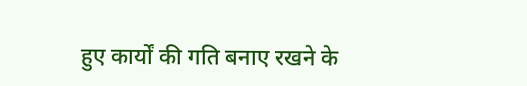हुए कार्यों की गति बनाए रखने के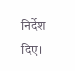निर्देश दिए।